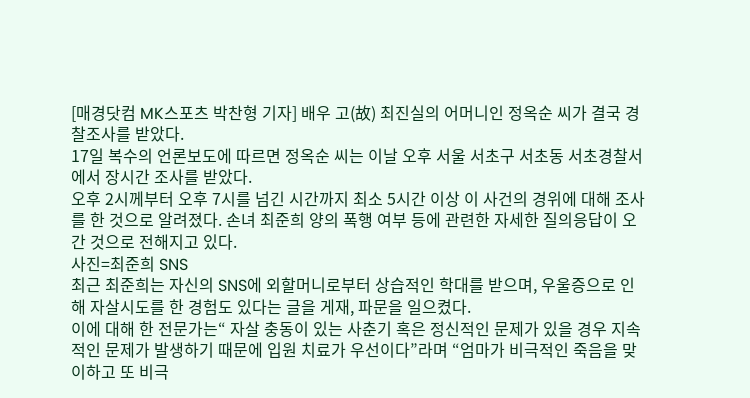[매경닷컴 MK스포츠 박찬형 기자] 배우 고(故) 최진실의 어머니인 정옥순 씨가 결국 경찰조사를 받았다.
17일 복수의 언론보도에 따르면 정옥순 씨는 이날 오후 서울 서초구 서초동 서초경찰서에서 장시간 조사를 받았다.
오후 2시께부터 오후 7시를 넘긴 시간까지 최소 5시간 이상 이 사건의 경위에 대해 조사를 한 것으로 알려졌다. 손녀 최준희 양의 폭행 여부 등에 관련한 자세한 질의응답이 오간 것으로 전해지고 있다.
사진=최준희 SNS
최근 최준희는 자신의 SNS에 외할머니로부터 상습적인 학대를 받으며, 우울증으로 인해 자살시도를 한 경험도 있다는 글을 게재, 파문을 일으켰다.
이에 대해 한 전문가는“ 자살 충동이 있는 사춘기 혹은 정신적인 문제가 있을 경우 지속적인 문제가 발생하기 때문에 입원 치료가 우선이다”라며 “엄마가 비극적인 죽음을 맞이하고 또 비극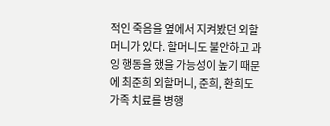적인 죽음을 옆에서 지켜봤던 외할머니가 있다. 할머니도 불안하고 과잉 행동을 했을 가능성이 높기 때문에 최준희 외할머니, 준희, 환희도 가족 치료를 병행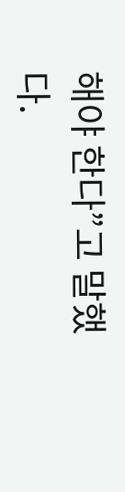해야 한다”고 말했다.